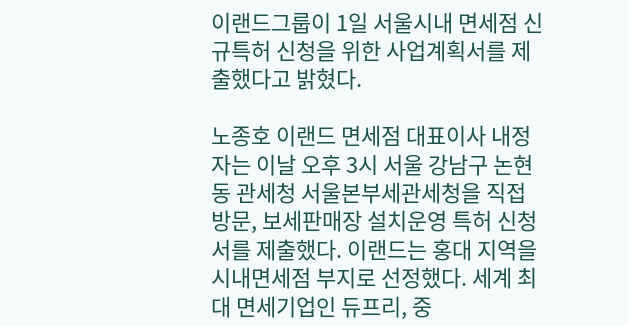이랜드그룹이 1일 서울시내 면세점 신규특허 신청을 위한 사업계획서를 제출했다고 밝혔다.

노종호 이랜드 면세점 대표이사 내정자는 이날 오후 3시 서울 강남구 논현동 관세청 서울본부세관세청을 직접 방문, 보세판매장 설치운영 특허 신청서를 제출했다. 이랜드는 홍대 지역을 시내면세점 부지로 선정했다. 세계 최대 면세기업인 듀프리, 중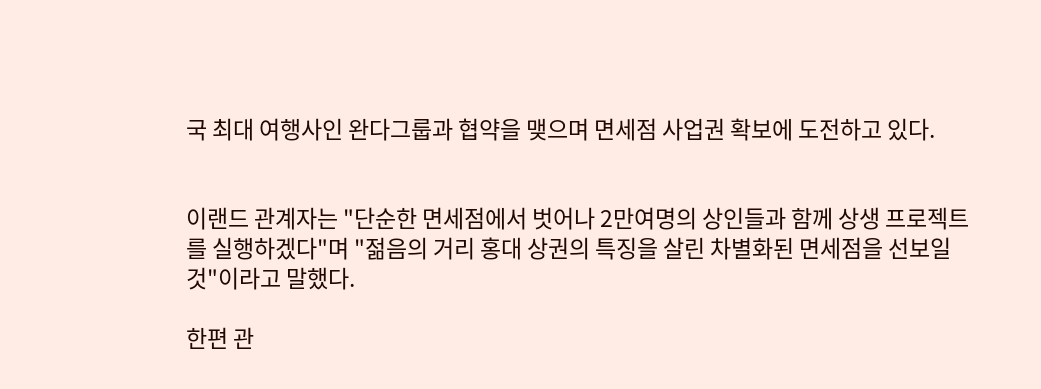국 최대 여행사인 완다그룹과 협약을 맺으며 면세점 사업권 확보에 도전하고 있다.


이랜드 관계자는 "단순한 면세점에서 벗어나 2만여명의 상인들과 함께 상생 프로젝트를 실행하겠다"며 "젊음의 거리 홍대 상권의 특징을 살린 차별화된 면세점을 선보일 것"이라고 말했다.

한편 관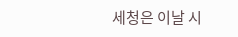세청은 이날 시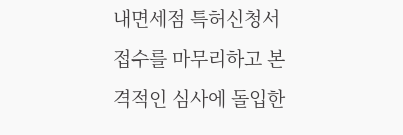내면세점 특허신청서 접수를 마무리하고 본격적인 심사에 돌입한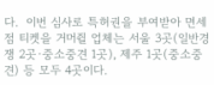다.  이번 심사로 특허권을 부여받아 면세점 티켓을 거머쥘 업체는 서울 3곳(일반경쟁 2곳·중소중견 1곳), 제주 1곳(중소중견) 등 모두 4곳이다.